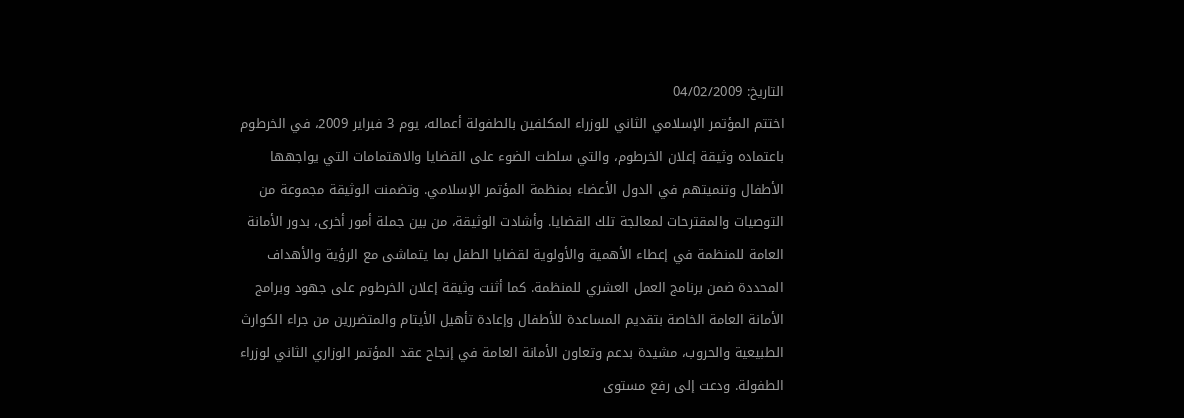التاريخ: 04/02/2009
اختتم المؤتمر الإسلامي الثاني للوزراء المكلفين بالطفولة أعماله، يوم 3 فبراير 2009، في الخرطوم باعتماده وثيقة إعلان الخرطوم، والتي سلطت الضوء على القضايا والاهتمامات التي يواجهها الأطفال وتنميتهم في الدول الأعضاء بمنظمة المؤتمر الإسلامي. وتضمنت الوثيقة مجموعة من التوصيات والمقترحات لمعالجة تلك القضايا. وأشادت الوثيقة، من بين جملة أمور أخرى، بدور الأمانة العامة للمنظمة في إعطاء الأهمية والأولوية لقضايا الطفل بما يتماشى مع الرؤية والأهداف المحددة ضمن برنامج العمل العشري للمنظمة. كما أثنت وثيقة إعلان الخرطوم على جهود وبرامج الأمانة العامة الخاصة بتقديم المساعدة للأطفال وإعادة تأهيل الأيتام والمتضررين من جراء الكوارث الطبيعية والحروب، مشيدة بدعم وتعاون الأمانة العامة في إنجاح عقد المؤتمر الوزاري الثاني لوزراء الطفولة. ودعت إلى رفع مستوى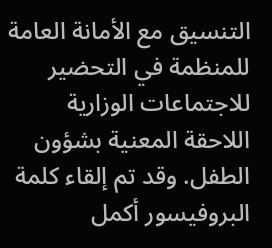التنسيق مع الأمانة العامة للمنظمة في التحضير للاجتماعات الوزارية اللاحقة المعنية بشؤون الطفل. وقد تم إلقاء كلمة البروفيسور أكمل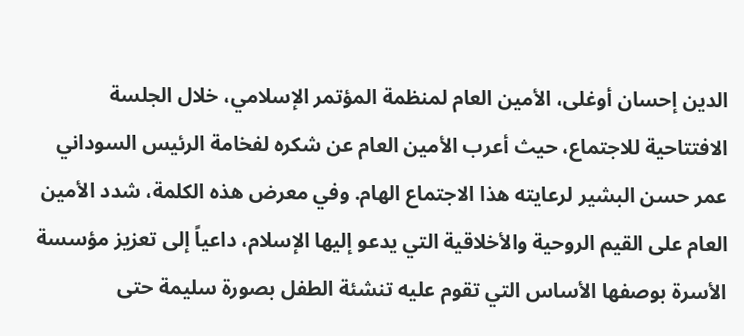الدين إحسان أوغلى، الأمين العام لمنظمة المؤتمر الإسلامي، خلال الجلسة الافتتاحية للاجتماع، حيث أعرب الأمين العام عن شكره لفخامة الرئيس السوداني عمر حسن البشير لرعايته هذا الاجتماع الهام. وفي معرض هذه الكلمة، شدد الأمين العام على القيم الروحية والأخلاقية التي يدعو إليها الإسلام، داعياً إلى تعزيز مؤسسة الأسرة بوصفها الأساس التي تقوم عليه تنشئة الطفل بصورة سليمة حتى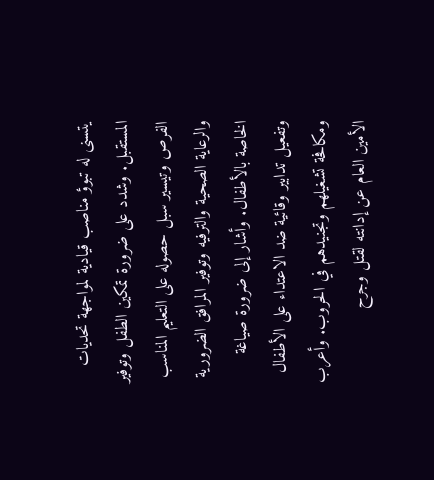يتسنى له تبوؤ مناصب قيادية لمواجهة تحديات المستقبل. وشدد على ضرورة تمكين الطفل وتوفير الفرص وتيسير سبل حصوله على التعليم المناسب والرعاية الصحية والترفيه وتوفير المرافق الضرورية الخاصة بالأطفال. وأشار إلى ضرورة صياغة وتفعيل تدابير وقائية ضد الاعتداء على الأطفال ومكافحة تشغيلهم وتجنيدهم في الحروب. وأعرب الأمين العام عن إدانته لقتل وجرح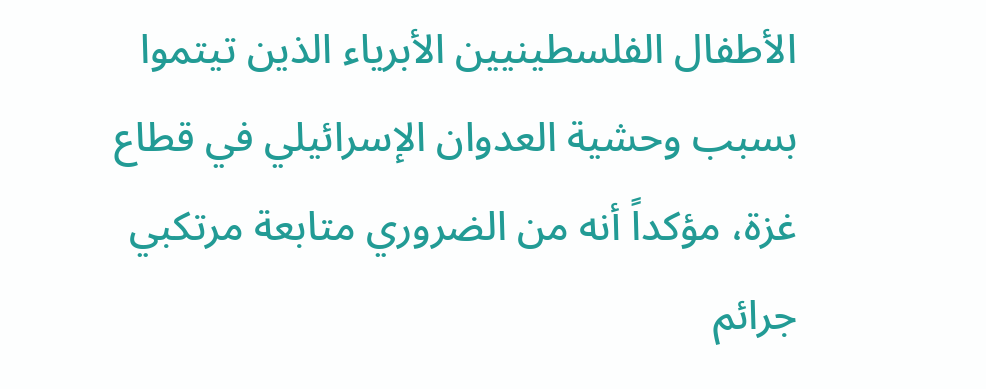الأطفال الفلسطينيين الأبرياء الذين تيتموا بسبب وحشية العدوان الإسرائيلي في قطاع غزة، مؤكداً أنه من الضروري متابعة مرتكبي جرائم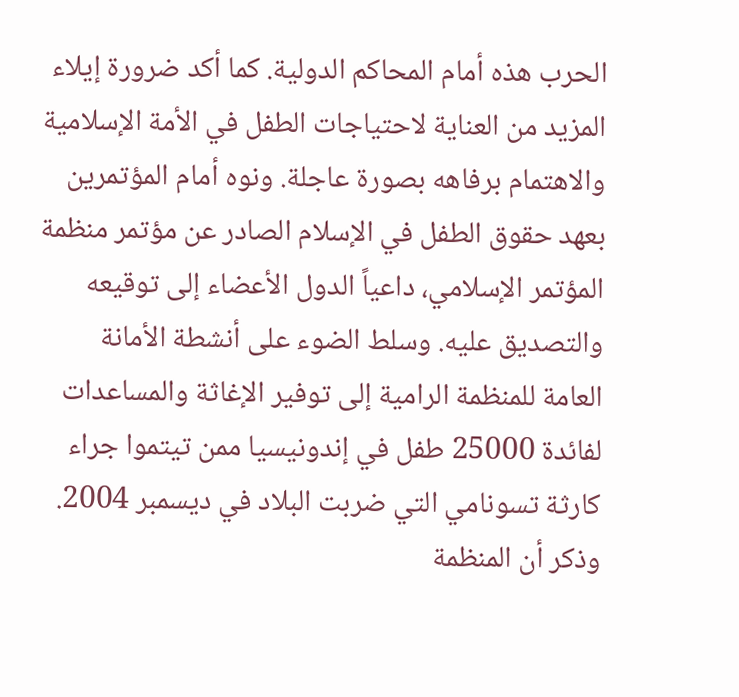الحرب هذه أمام المحاكم الدولية. كما أكد ضرورة إيلاء المزيد من العناية لاحتياجات الطفل في الأمة الإسلامية والاهتمام برفاهه بصورة عاجلة. ونوه أمام المؤتمرين بعهد حقوق الطفل في الإسلام الصادر عن مؤتمر منظمة المؤتمر الإسلامي، داعياً الدول الأعضاء إلى توقيعه والتصديق عليه. وسلط الضوء على أنشطة الأمانة العامة للمنظمة الرامية إلى توفير الإغاثة والمساعدات لفائدة 25000 طفل في إندونيسيا ممن تيتموا جراء كارثة تسونامي التي ضربت البلاد في ديسمبر 2004. وذكر أن المنظمة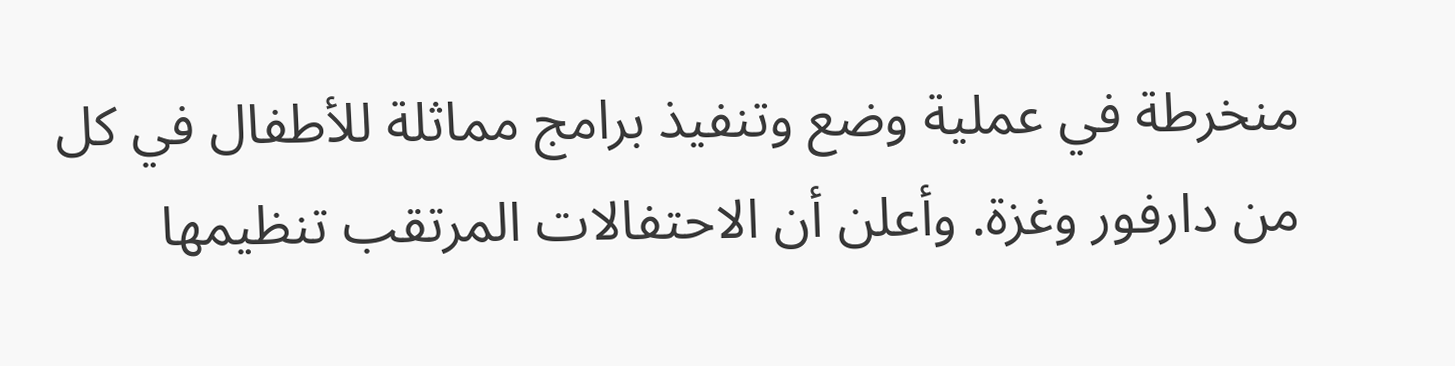منخرطة في عملية وضع وتنفيذ برامج مماثلة للأطفال في كل من دارفور وغزة. وأعلن أن الاحتفالات المرتقب تنظيمها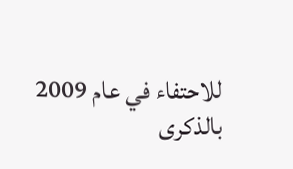للاحتفاء في عام 2009 بالذكرى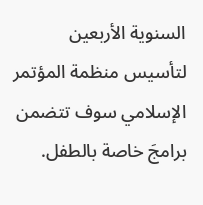السنوية الأربعين لتأسيس منظمة المؤتمر الإسلامي سوف تتضمن برامجَ خاصة بالطفل.